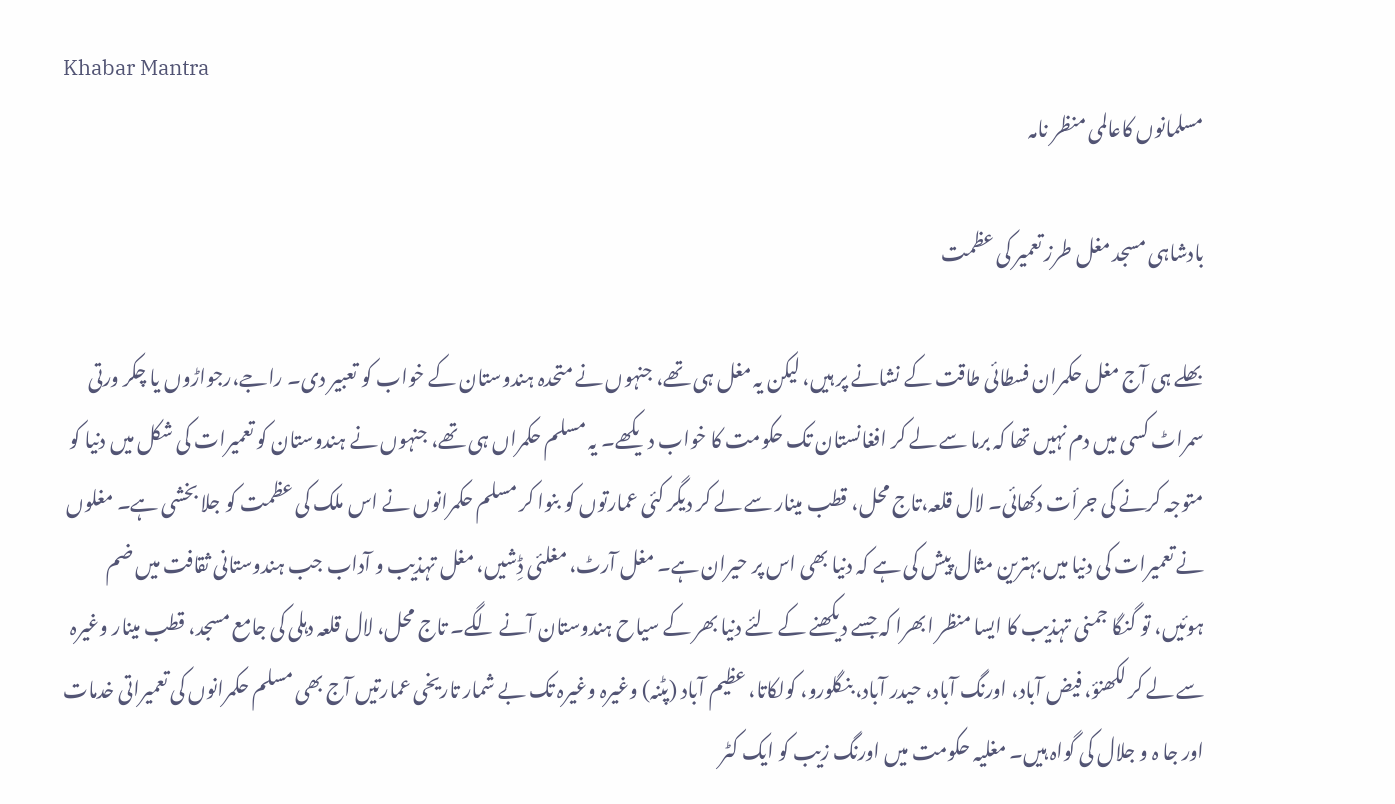Khabar Mantra
مسلمانوں کاعالمی منظر نامہ

بادشاہی مسجد مغل طرز تعمیر کی عظمت

بھلے ہی آج مغل حکمران فسطائی طاقت کے نشانے پر ہیں، لیکن یہ مغل ہی تھے، جنہوں نے متحدہ ہندوستان کے خواب کو تعبیر دی۔ راجے،رجواڑوں یا چکر ورتی سمراٹ کسی میں دم نہیں تھا کہ برما سے لے کر افغانستان تک حکومت کا خواب دیکھے۔ یہ مسلم حکمراں ہی تھے، جنہوں نے ہندوستان کو تعمیرات کی شکل میں دنیا کو متوجہ کرنے کی جرأت دکھائی۔ لال قلعہ،تاج محل، قطب مینار سے لے کر دیگر کئی عمارتوں کو بنوا کر مسلم حکمرانوں نے اس ملک کی عظمت کو جلا بخشی ہے۔ مغلوں نے تعمیرات کی دنیا میں بہترین مثال پیش کی ہے کہ دنیا بھی اس پر حیران ہے۔ مغل آرٹ، مغلئی ڈِشیں، مغل تہذیب و آداب جب ہندوستانی ثقافت میں ضم ہوئیں، تو گنگا جمنی تہذیب کا ایسا منظر ابھرا کہ جسے دیکھنے کے لئے دنیا بھر کے سیاح ہندوستان آنے لگے۔ تاج محل، لال قلعہ دہلی کی جامع مسجد، قطب مینار وغیرہ سے لے کر لکھنؤ، فیض آباد، اورنگ آباد، حیدر آباد، بنگلورو، کولکاتا، عظیم آباد (پٹنہ) وغیرہ وغیرہ تک بے شمار تاریخی عمارتیں آج بھی مسلم حکمرانوں کی تعمیراتی خدمات اور جا ہ و جلال کی گواہ ہیں۔ مغلیہ حکومت میں اورنگ زیب کو ایک کٹر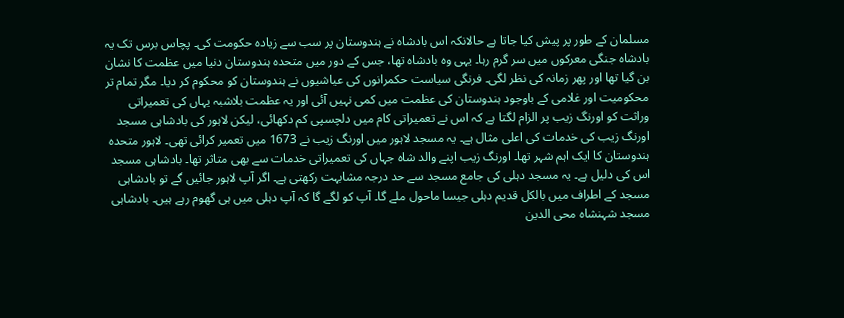مسلمان کے طور پر پیش کیا جاتا ہے حالانکہ اس بادشاہ نے ہندوستان پر سب سے زیادہ حکومت کی۔ پچاس برس تک یہ بادشاہ جنگی معرکوں میں سر گرم رہا۔ یہی وہ بادشاہ تھا، جس کے دور میں متحدہ ہندوستان دنیا میں عظمت کا نشان بن گیا تھا اور پھر زمانہ کی نظر لگی۔ فرنگی سیاست حکمرانوں کی عیاشیوں نے ہندوستان کو محکوم کر دیا۔ مگر تمام تر محکومیت اور غلامی کے باوجود ہندوستان کی عظمت میں کمی نہیں آئی اور یہ عظمت بلاشبہ یہاں کی تعمیراتی وراثت کو اورنگ زیب پر الزام لگتا ہے کہ اس نے تعمیراتی کام میں دلچسپی کم دکھائی، لیکن لاہور کی بادشاہی مسجد اورنگ زیب کی خدمات کی اعلی مثال ہے۔ یہ مسجد لاہور میں اورنگ زیب نے 1673 میں تعمیر کرائی تھی۔ لاہور متحدہ ہندوستان کا ایک اہم شہر تھا۔ اورنگ زیب اپنے والد شاہ جہاں کی تعمیراتی خدمات سے بھی متاثر تھا۔ بادشاہی مسجد اس کی دلیل ہے۔ یہ مسجد دہلی کی جامع مسجد سے حد درجہ مشابہت رکھتی ہے۔ اگر آپ لاہور جائیں گے تو بادشاہی مسجد کے اطراف میں بالکل قدیم دہلی جیسا ماحول ملے گا۔ آپ کو لگے گا کہ آپ دہلی میں ہی گھوم رہے ہیں۔ بادشاہی مسجد شہنشاہ محی الدین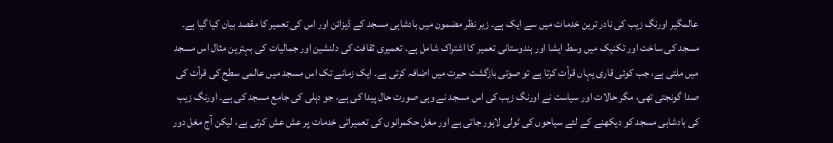عالمگیر اورنگ زیب کی نادر ترین خدمات میں سے ایک ہے۔ زیر نظر مضمون میں بادشاہی مسجد کے ڈیزائن اور اس کی تعمیر کا مقصد بیان کیا گیا ہے۔ مسجد کی ساخت اور تکنیک میں وسط ایشا اور ہندوستانی تعمیر کا اشتراک شامل ہے۔ تعمیری ثقافت کی دلنشین اور جمالیات کی بہترین مثال اس مسجد میں ملتی ہے، جب کوئی قاری یہاں قرأت کرتا ہے تو صوتی بازگشت حیرت میں اضافہ کرتی ہے۔ ایک زمانے تک اس مسجد میں عالمی سطح کی قرأت کی صدا گونجتی تھی، مگر حالات اور سیاست نے اورنگ زیب کی اس مسجد نے وہی صورت حال پیدا کی ہے، جو دہلی کی جامع مسجد کی ہے۔ اورنگ زیب کی بادشاہی مسجد کو دیکھنے کے لئے سیاحوں کی ٹولی لاہور جاتی ہے اور مغل حکمرانوں کی تعمیراتی خدمات پر عش عش کرتی ہے، لیکن آج مغل دور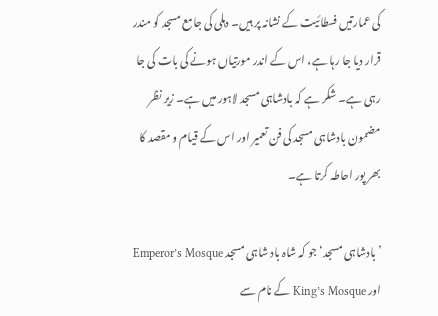کی عمارتیں فسطائیت کے نشانہ پر ہیں۔ دہلی کی جامع مسجد کو مندر قرار دیا جا رہا ہے، اس کے اندر مورتیاں ہونے کی بات کی جا رہی ہے۔ شکر ہے کہ بادشاہی مسجد لاہور میں ہے۔ زیر نظر مضمون بادشاہی مسجد کی فن تعمیر اور اس کے قیام و مقصد کا بھر پور احاطہ کرتا ہے۔

’بادشاہی مسجد‘ جو کہ شاہ باد شاہی مسجد Emperor’s Mosque اور King’s Mosque کے نام سے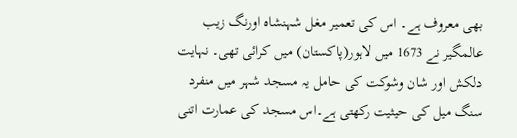بھی معروف ہے۔ اس کی تعمیر مغل شہنشاہ اورنگ زیب عالمگیر نے 1673 میں لاہور(پاکستان) میں کرائی تھی۔ نہایت دلکش اور شان وشوکت کی حامل یہ مسجد شہر میں منفرد سنگ میل کی حیثیت رکھتی ہے۔اس مسجد کی عمارت اتنی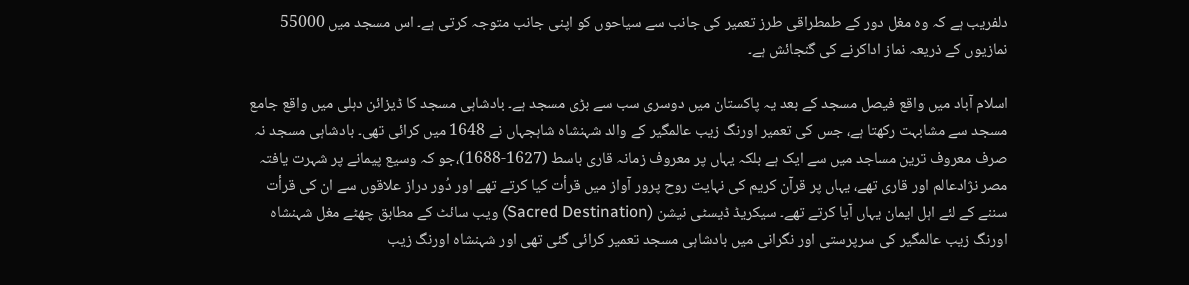دلفریب ہے کہ وہ مغل دور کے طمطراقی طرز تعمیر کی جانب سے سیاحوں کو اپنی جانب متوجہ کرتی ہے۔ اس مسجد میں 55000 نمازیوں کے ذریعہ نماز اداکرنے کی گنجائش ہے۔

اسلام آباد میں واقع فیصل مسجد کے بعد یہ پاکستان میں دوسری سب سے بڑی مسجد ہے۔ بادشاہی مسجد کا ڈیزائن دہلی میں واقع جامع مسجد سے مشابہت رکھتا ہے، جس کی تعمیر اورنگ زیب عالمگیر کے والد شہنشاہ شاہجہاں نے 1648 میں کرائی تھی۔ بادشاہی مسجد نہ صرف معروف ترین مساجد میں سے ایک ہے بلکہ یہاں پر معروف زمانہ قاری باسط (1627-1688)،جو کہ وسیع پیمانے پر شہرت یافتہ مصر نژادعالم اور قاری تھے، یہاں پر قرآن کریم کی نہایت روح پرور آواز میں قرأت کیا کرتے تھے اور دُور دراز علاقوں سے ان کی قرأت سننے کے لئے اہل ایمان یہاں آیا کرتے تھے۔ سیکریڈ ڈیسٹی نیشن (Sacred Destination) ویب سائٹ کے مطابق چھٹے مغل شہنشاہ اورنگ زیب عالمگیر کی سرپرستی اور نگرانی میں بادشاہی مسجد تعمیر کرائی گئی تھی اور شہنشاہ اورنگ زیب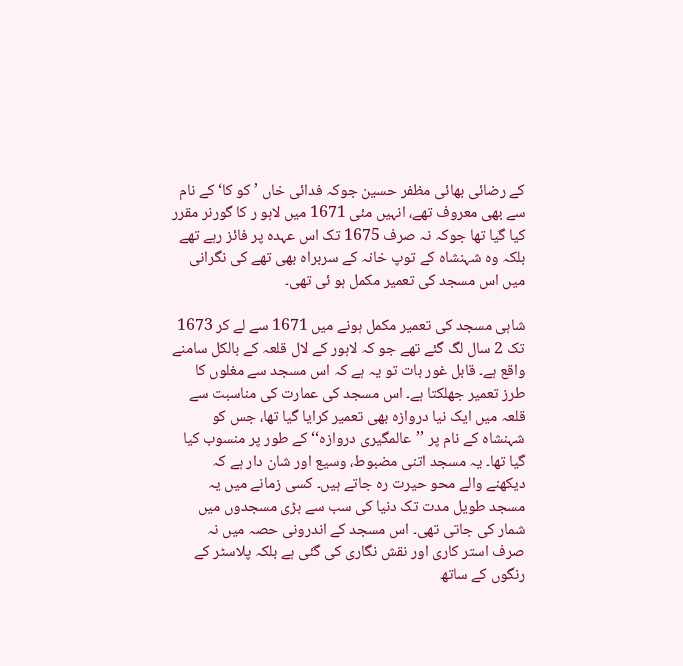کے رضائی بھائی مظفر حسین جوکہ فدائی خاں ’کو کا‘ کے نام سے بھی معروف تھے، انہیں مئی 1671 میں لاہو ر کا گورنر مقرر کیا گیا تھا جوکہ نہ صرف 1675 تک اس عہدہ پر فائز رہے تھے بلکہ وہ شہنشاہ کے توپ خانہ کے سربراہ بھی تھے کی نگرانی میں اس مسجد کی تعمیر مکمل ہو ئی تھی۔

شاہی مسجد کی تعمیر مکمل ہونے میں 1671 سے لے کر 1673 تک 2 سال لگ گئے تھے جو کہ لاہور کے لال قلعہ کے بالکل سامنے واقع ہے۔ قابل غور بات تو یہ ہے کہ اس مسجد سے مغلوں کا طرز تعمیر جھلکتا ہے۔ اس مسجد کی عمارت کی مناسبت سے قلعہ میں ایک نیا دروازہ بھی تعمیر کرایا گیا تھا، جس کو شہنشاہ کے نام پر ’’عالمگیری دروازہ‘‘ کے طور پر منسوب کیا گیا تھا۔ یہ مسجد اتنی مضبوط، وسیع اور شان دار ہے کہ دیکھنے والے محو حیرت رہ جاتے ہیں۔ کسی زمانے میں یہ مسجد طویل مدت تک دنیا کی سب سے بڑی مسجدوں میں شمار کی جاتی تھی۔ اس مسجد کے اندرونی حصہ میں نہ صرف استر کاری اور نقش نگاری کی گئی ہے بلکہ پلاسٹر کے رنگوں کے ساتھ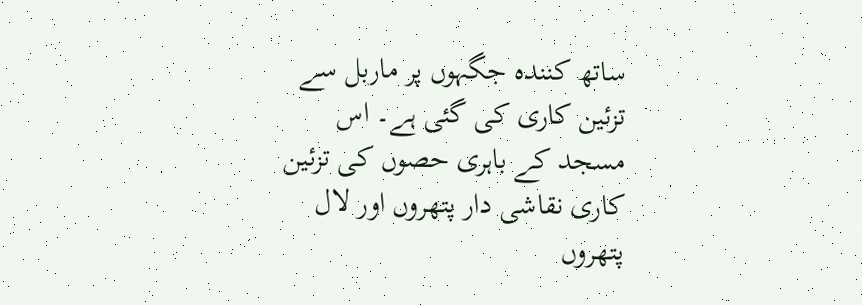ساتھ کنندہ جگہوں پر ماربل سے تزئین کاری کی گئی ہے۔ اس مسجد کے باہری حصوں کی تزئین کاری نقاشی دار پتھروں اور لال پتھروں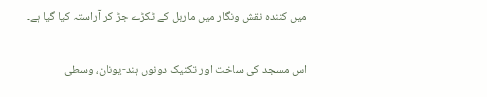میں کنندہ نقش ونگار میں ماربل کے ٹکڑے جڑ کر آراستہ کیا گیا ہے۔

اس مسجد کی ساخت اور تکنیک دونوں ہند-یونان، وسطی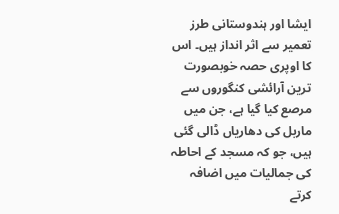ایشا اور ہندوستانی طرز تعمیر سے اثر انداز ہیں۔ اس کا اوپری حصہ خوبصورت ترین آرائشی کنگوروں سے مرصع کیا گیا ہے، جن میں ماربل کی دھاریاں ڈالی گئی ہیں، جو کہ مسجد کے احاطہ کی جمالیات میں اضافہ کرتے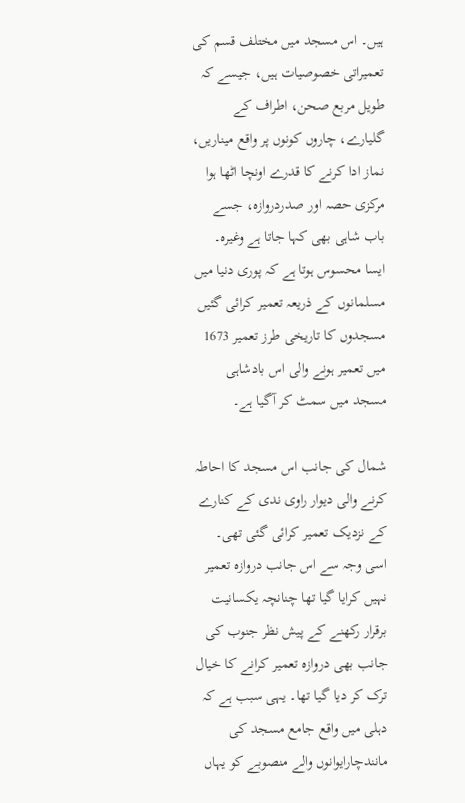ہیں۔ اس مسجد میں مختلف قسم کی تعمیراتی خصوصیات ہیں، جیسے کہ طویل مربع صحن، اطراف کے گلیارے، چاروں کونوں پر واقع میناریں، نماز ادا کرنے کا قدرے اونچا اٹھا ہوا مرکزی حصہ اور صدردروازہ، جسے باب شاہی بھی کہا جاتا ہے وغیرہ۔ ایسا محسوس ہوتا ہے کہ پوری دنیا میں مسلمانوں کے ذریعہ تعمیر کرائی گئیں مسجدوں کا تاریخی طرز تعمیر 1673 میں تعمیر ہونے والی اس بادشاہی مسجد میں سمٹ کر آگیا ہے۔

شمال کی جانب اس مسجد کا احاطہ کرنے والی دیوار راوی ندی کے کنارے کے نزدیک تعمیر کرائی گئی تھی۔ اسی وجہ سے اس جانب دروازہ تعمیر نہیں کرایا گیا تھا چنانچہ یکسانیت برقرار رکھنے کے پیش نظر جنوب کی جانب بھی دروازہ تعمیر کرانے کا خیال ترک کر دیا گیا تھا۔ یہی سبب ہے کہ دہلی میں واقع جامع مسجد کی مانندچارایوانوں والے منصوبے کو یہاں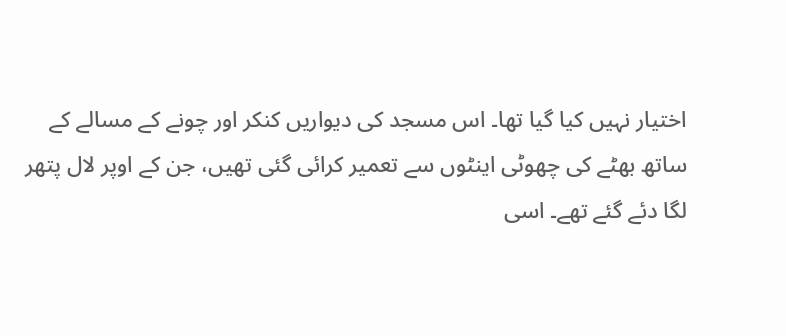اختیار نہیں کیا گیا تھا۔ اس مسجد کی دیواریں کنکر اور چونے کے مسالے کے ساتھ بھٹے کی چھوٹی اینٹوں سے تعمیر کرائی گئی تھیں، جن کے اوپر لال پتھر لگا دئے گئے تھے۔ اسی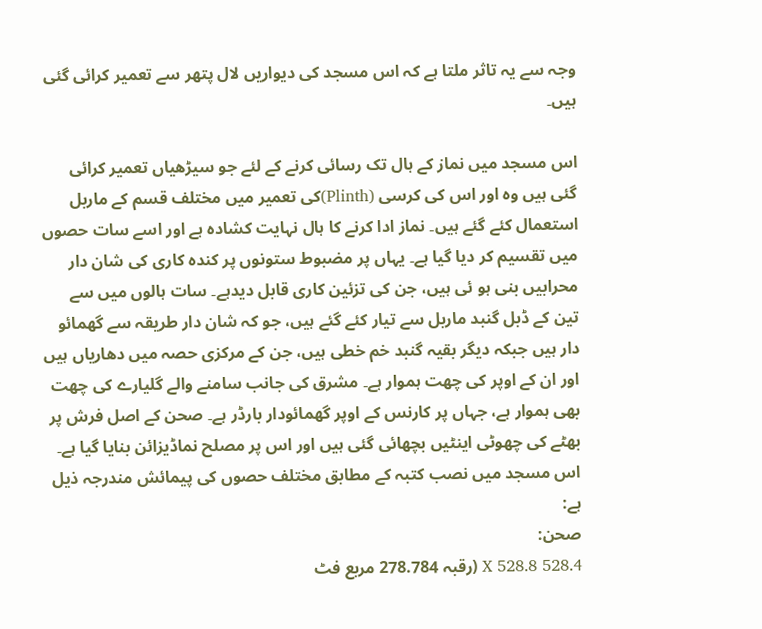وجہ سے یہ تاثر ملتا ہے کہ اس مسجد کی دیواریں لال پتھر سے تعمیر کرائی گئی ہیں۔

اس مسجد میں نماز کے ہال تک رسائی کرنے کے لئے جو سیڑھیاں تعمیر کرائی گئی ہیں وہ اور اس کی کرسی (Plinth)کی تعمیر میں مختلف قسم کے ماربل استعمال کئے گئے ہیں۔ نماز ادا کرنے کا ہال نہایت کشادہ ہے اور اسے سات حصوں میں تقسیم کر دیا گیا ہے۔ یہاں پر مضبوط ستونوں پر کندہ کاری کی شان دار محرابیں بنی ہو ئی ہیں، جن کی تزئین کاری قابل دیدہے۔ سات ہالوں میں سے تین کے ڈبل گنبد ماربل سے تیار کئے گئے ہیں، جو کہ شان دار طریقہ سے گھمائو دار ہیں جبکہ دیگر بقیہ گنبد خم خطی ہیں، جن کے مرکزی حصہ میں دھاریاں ہیں اور ان کے اوپر کی چھت ہموار ہے۔ مشرق کی جانب سامنے والے گلیارے کی چھت بھی ہموار ہے، جہاں پر کارنس کے اوپر گھمائودار بارڈر ہے۔ صحن کے اصل فرش پر بھٹے کی چھوٹی اینٹیں بچھائی گئی ہیں اور اس پر مصلح نماڈیزائن بنایا گیا ہے۔ اس مسجد میں نصب کتبہ کے مطابق مختلف حصوں کی پیمائش مندرجہ ذیل ہے:
صحن:
528.4 X 528.8 (رقبہ 278.784 مربع فٹ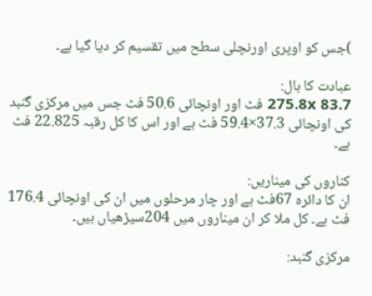)جس کو اوپری اورنچلی سطح میں تقسیم کر دیا گیا ہے۔

عبادت کا ہال:
275.8x 83.7 فٹ اور اونچائی 50.6 فٹ جس میں مرکزی گنبد کی اونچائی 37.3×59.4 فٹ ہے اور اس کا کل رقبہ 22.825 فٹ ہے۔

کناروں کی میناریں:
ان کا دائرہ 67فٹ ہے اور چار مرحلوں میں ان کی اونچائی 176.4 فٹ ہے۔ کل ملا کر ان میناروں میں 204سیڑھیاں ہیں۔

مرکزی گنبد: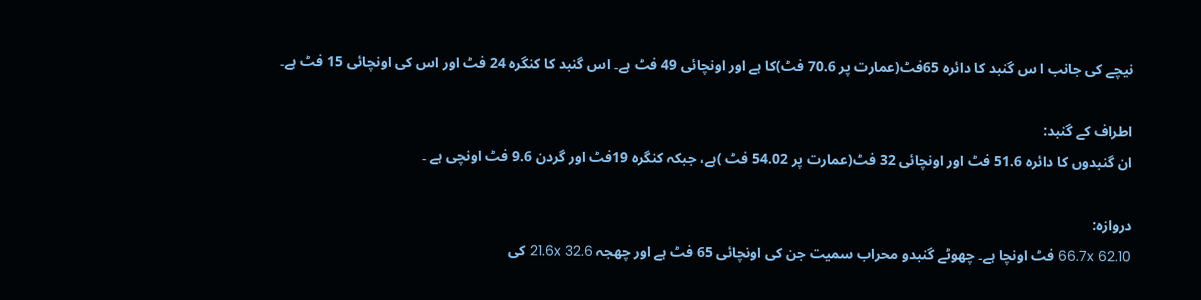نیچے کی جانب ا س گنبد کا دائرہ 65فٹ(عمارت پر 70.6 فٹ)کا ہے اور اونچائی 49 فٹ ہے۔ اس گنبد کا کنگرہ 24 فٹ اور اس کی اونچائی 15 فٹ ہے۔

اطراف کے گنبد:
ان گنبدوں کا دائرہ 51.6 فٹ اور اونچائی 32 فٹ(عمارت پر 54.02 فٹ )ہے، جبکہ کنگرہ 19فٹ اور گردن 9.6 فٹ اونچی ہے ۔

دروازہ:
66.7x 62.10 فٹ اونچا ہے۔ چھوٹے گنبدو محراب سمیت جن کی اونچائی 65 فٹ ہے اور چھجہ 21.6x 32.6 کی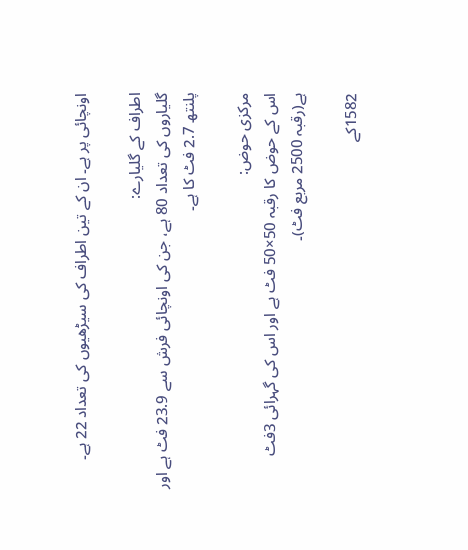اونچائی پر ہے۔ ان کے تین اطراف کی سیڑھیوں کی تعداد 22 ہے۔

اطراف کے گلیارے:
گلیاروں کی تعداد 80 ہے، جن کی اونچائی فرش سے 23.9 فٹ ہے اور پلنتھ 2.7 فٹ کا ہے۔

مرکزی حوض:
اس کے حوض کا رقبہ 50×50 فٹ ہے اور اس کی گہرائی 3فٹ ہے(رقبہ 2500 مربع فٹ)۔

1582کے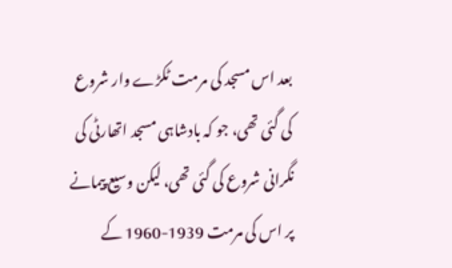بعد اس مسجد کی مرمت ٹکڑے وار شروع کی گئی تھی، جو کہ بادشاہی مسجد اتھارٹی کی نگرانی شروع کی گئی تھی، لیکن وسیع پیمانے پر اس کی مرمت 1939-1960 کے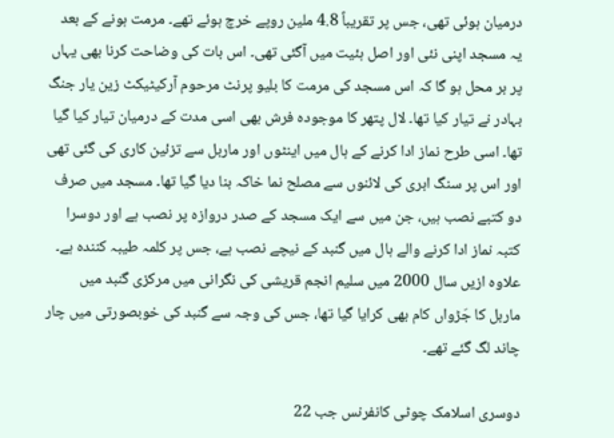درمیان ہوئی تھی، جس پر تقریباً 4.8 ملین روپے خرچ ہوئے تھے۔ مرمت ہونے کے بعد یہ مسجد اپنی نئی اور اصل ہئیت میں آگئی تھی۔ اس بات کی وضاحت کرنا بھی یہاں پر بر محل ہو گا کہ اس مسجد کی مرمت کا بلیو پرنٹ مرحوم آرکیٹیکٹ زین یار جنگ بہادر نے تیار کیا تھا۔ لال پتھر کا موجودہ فرش بھی اسی مدت کے درمیان تیار کیا گیا تھا۔ اسی طرح نماز ادا کرنے کے ہال میں اینٹوں اور ماربل سے تزئین کاری کی گئی تھی اور اس پر سنگ ابری کی لائنوں سے مصلح نما خاکہ بنا دیا گیا تھا۔ مسجد میں صرف دو کتبے نصب ہیں، جن میں سے ایک مسجد کے صدر دروازہ پر نصب ہے اور دوسرا کتبہ نماز ادا کرنے والے ہال میں گنبد کے نیچے نصب ہے، جس پر کلمہ طیبہ کنندہ ہے۔ علاوہ ازیں سال 2000 میں سلیم انجم قریشی کی نگرانی میں مرکزی گنبد میں ماربل کا جَڑواں کام بھی کرایا گیا تھا، جس کی وجہ سے گنبد کی خوبصورتی میں چار چاند لگ گئے تھے۔

دوسری اسلامک چوٹی کانفرنس جب 22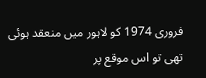فروری 1974 کو لاہور میں منعقد ہوئی تھی تو اس موقع پر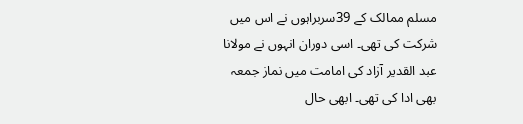مسلم ممالک کے 39سربراہوں نے اس میں شرکت کی تھی۔ اسی دوران انہوں نے مولانا عبد القدیر آزاد کی امامت میں نماز جمعہ بھی ادا کی تھی۔ ابھی حال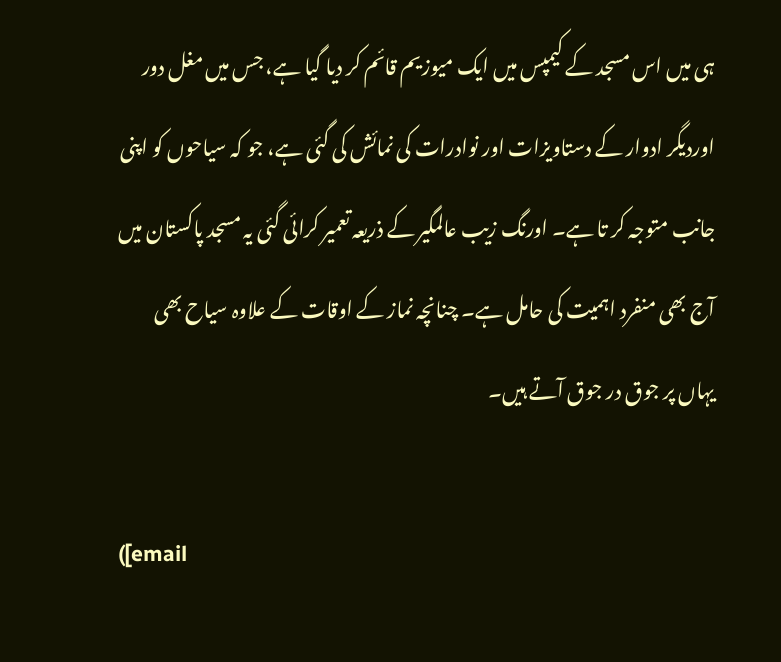ہی میں اس مسجد کے کیمپس میں ایک میوزیم قائم کر دیا گیا ہے، جس میں مغل دور اوردیگر ادوار کے دستاویزات اور نوادرات کی نمائش کی گئی ہے، جو کہ سیاحوں کو اپنی جانب متوجہ کر تا ہے۔ اورنگ زیب عالمگیر کے ذریعہ تعمیر کرائی گئی یہ مسجد پاکستان میں آج بھی منفرد اہمیت کی حامل ہے۔ چنانچہ نماز کے اوقات کے علاوہ سیاح بھی یہاں پر جوق در جوق آتے ہیں۔

([email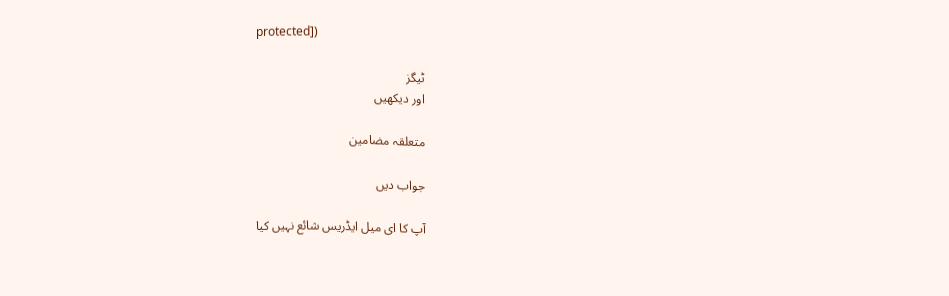protected])

ٹیگز
اور دیکھیں

متعلقہ مضامین

جواب دیں

آپ کا ای میل ایڈریس شائع نہیں کیا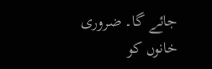جائے گا۔ ضروری خانوں کو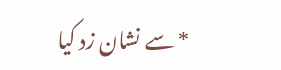* سے نشان زد کیا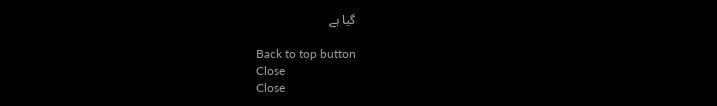گیا ہے

Back to top button
Close
Close